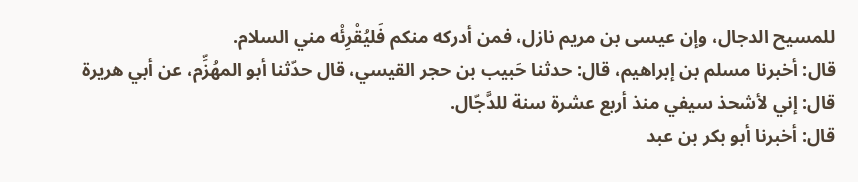للمسيح الدجال، وإن عيسى بن مريم نازل، فمن أدركه منكم فَليُقْرِئْه مني السلام.
قال: أخبرنا مسلم بن إبراهيم، قال: حدثنا حَبيب بن حجر القيسي، قال حدّثنا أبو المهُزِّم، عن أبي هريرة قال: إني لأشحذ سيفي منذ أربع عشرة سنة للدَّجّال.
قال: أخبرنا أبو بكر بن عبد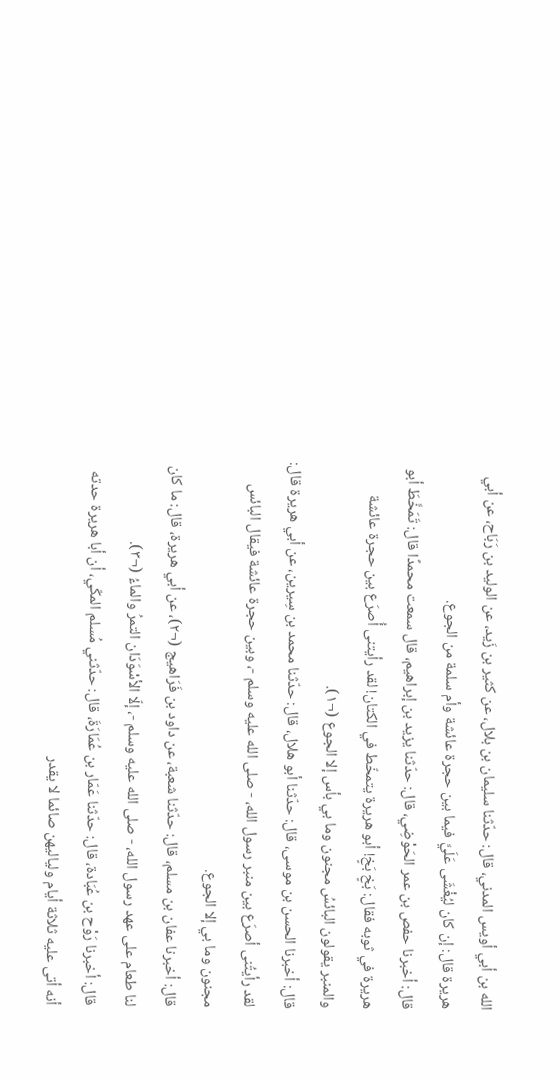الله بن أبي أويس المدني، قال: حدّثنا سليمان بن بلال، عن كثير بن زَيد، عن الوليد بن رَبَاح، عن أبي هريرة قال: إن كان ليُغْشَى عَلَيَّ فيما بين حجرة عائشة وأم سلمة من الجوع.
قال: أخبرنا حفص بن عمر الحَوْضِي، قال: حدّثنا يزيد بن إبراهيم، قال سمعت محمدًا قال: تَمَخَّطَ أبو هريرة في ثوبه فقال: بَخٍ بَخٍ! أبو هريرة يتمخّط في الكتان! لقد رأيتنى أُصرَع بين حجرة عائشة والمنبر يقولون البائسُ مجنون وما بي بأس إلا الجوع (¬١).
قال: أخبرنا الحسن بن موسى، قال: حدّثنا أبو هلال، قال: حدّثنا محمد بن سِيرين، عن أبي هريرة قال: لقد رأيتُنى أصرَع بين منبر رسول الله، - صلى الله عليه وسلم -، وبين حجرة عائشة فيقال البائس مجنون وما بي إلا الجوع.
قال: أخبرنا عفان بن مسلم، قال: حدّثنا شعبة، عن داود بن فَرَاهيج (¬٢)، عن أبي هريرة، قال: ما كان لنا طعام على عهد رسول الله، - صلى الله عليه وسلم -، إلّا الأسْوَدَان التمرُ والماءُ (¬٣).
قال: أخبرنا رَوْح بن عُبَادة، قال: حدّثنا عَمّار بن عُمَارَةَ، قال: حدّثني مُسلم المكّي، أن أبا هريرة حدته أنه أتى عليه ثلاثة أيام ولياليهن صائما لا يقدر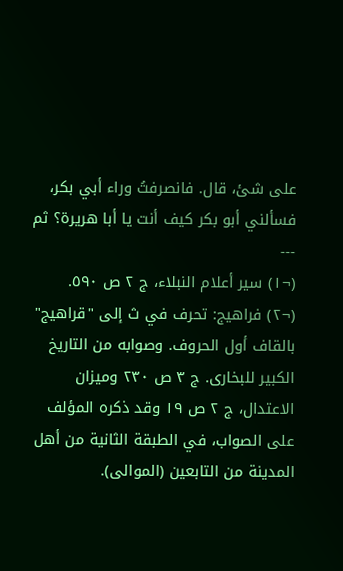على شئ، قال. فانصرفتُ وراء أبي بكر، فسألني أبو بكر كيف أنت يا أبا هريرة؟ ثم
---
(¬١) سير أعلام النبلاء، ج ٢ ص ٥٩٠.
(¬٢) فراهيج: تحرف في ث إلى "قراهيج" بالقاف أول الحروف. وصوابه من التاريخ الكبير للبخارى. ج ٣ ص ٢٣٠ وميزان الاعتدال، ج ٢ ص ١٩ وقد ذكره المؤلف على الصواب، في الطبقة الثانية من أهل المدينة من التابعين (الموالى).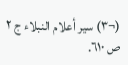(¬٣) سير أعلام النبلاء ج ٢ ص ٦١٠.